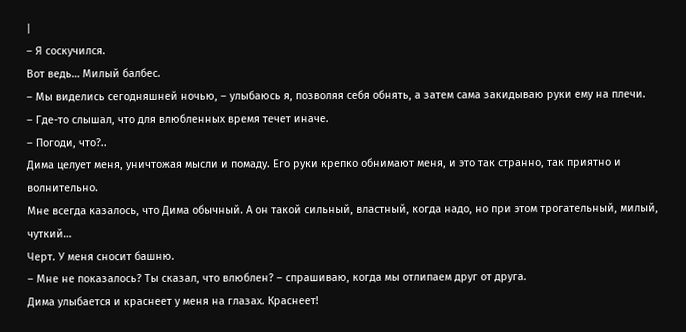|
– Я соскучился.
Вот ведь… Милый балбес.
– Мы виделись сегодняшней ночью, – улыбаюсь я, позволяя себя обнять, а затем сама закидываю руки ему на плечи.
– Где-то слышал, что для влюбленных время течет иначе.
– Погоди, что?..
Дима целует меня, уничтожая мысли и помаду. Его руки крепко обнимают меня, и это так странно, так приятно и волнительно.
Мне всегда казалось, что Дима обычный. А он такой сильный, властный, когда надо, но при этом трогательный, милый, чуткий…
Черт. У меня сносит башню.
– Мне не показалось? Ты сказал, что влюблен? – спрашиваю, когда мы отлипаем друг от друга.
Дима улыбается и краснеет у меня на глазах. Краснеет!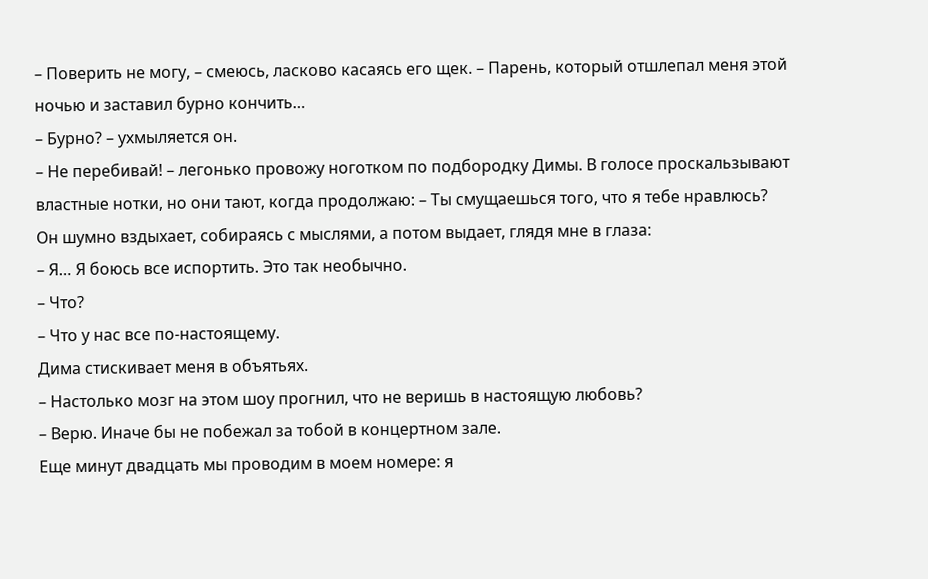– Поверить не могу, – смеюсь, ласково касаясь его щек. – Парень, который отшлепал меня этой ночью и заставил бурно кончить…
– Бурно? – ухмыляется он.
– Не перебивай! – легонько провожу ноготком по подбородку Димы. В голосе проскальзывают властные нотки, но они тают, когда продолжаю: – Ты смущаешься того, что я тебе нравлюсь?
Он шумно вздыхает, собираясь с мыслями, а потом выдает, глядя мне в глаза:
– Я… Я боюсь все испортить. Это так необычно.
– Что?
– Что у нас все по-настоящему.
Дима стискивает меня в объятьях.
– Настолько мозг на этом шоу прогнил, что не веришь в настоящую любовь?
– Верю. Иначе бы не побежал за тобой в концертном зале.
Еще минут двадцать мы проводим в моем номере: я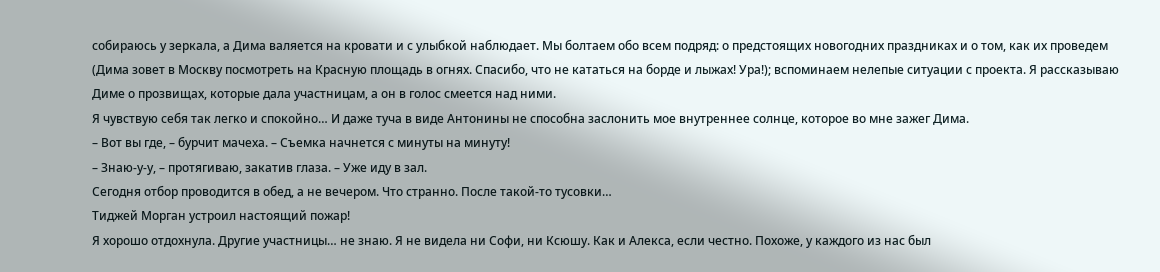собираюсь у зеркала, а Дима валяется на кровати и с улыбкой наблюдает. Мы болтаем обо всем подряд: о предстоящих новогодних праздниках и о том, как их проведем (Дима зовет в Москву посмотреть на Красную площадь в огнях. Спасибо, что не кататься на борде и лыжах! Ура!); вспоминаем нелепые ситуации с проекта. Я рассказываю Диме о прозвищах, которые дала участницам, а он в голос смеется над ними.
Я чувствую себя так легко и спокойно… И даже туча в виде Антонины не способна заслонить мое внутреннее солнце, которое во мне зажег Дима.
– Вот вы где, – бурчит мачеха. – Съемка начнется с минуты на минуту!
– Знаю-у-у, – протягиваю, закатив глаза. – Уже иду в зал.
Сегодня отбор проводится в обед, а не вечером. Что странно. После такой-то тусовки…
Тиджей Морган устроил настоящий пожар!
Я хорошо отдохнула. Другие участницы… не знаю. Я не видела ни Софи, ни Ксюшу. Как и Алекса, если честно. Похоже, у каждого из нас был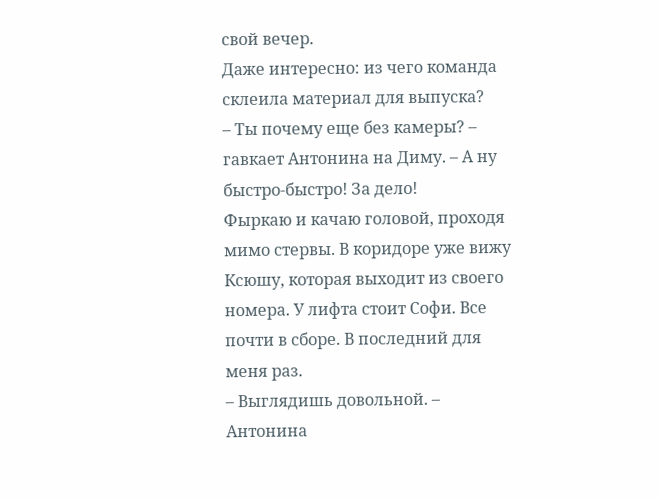свой вечер.
Даже интересно: из чего команда склеила материал для выпуска?
– Ты почему еще без камеры? – гавкает Антонина на Диму. – А ну быстро-быстро! За дело!
Фыркаю и качаю головой, проходя мимо стервы. В коридоре уже вижу Ксюшу, которая выходит из своего номера. У лифта стоит Софи. Все почти в сборе. В последний для меня раз.
– Выглядишь довольной. – Антонина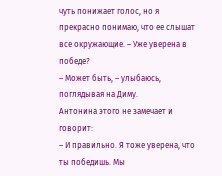чуть понижает голос, но я прекрасно понимаю, что ее слышат все окружающие. – Уже уверена в победе?
– Может быть, – улыбаюсь, поглядывая на Диму.
Антонина этого не замечает и говорит:
– И правильно. Я тоже уверена, что ты победишь. Мы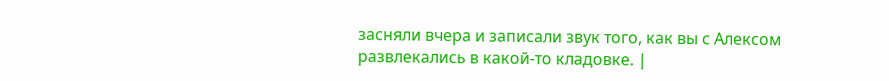засняли вчера и записали звук того, как вы с Алексом развлекались в какой-то кладовке. |